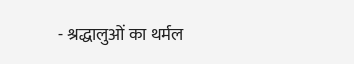- श्रद्धालुओं का थर्मल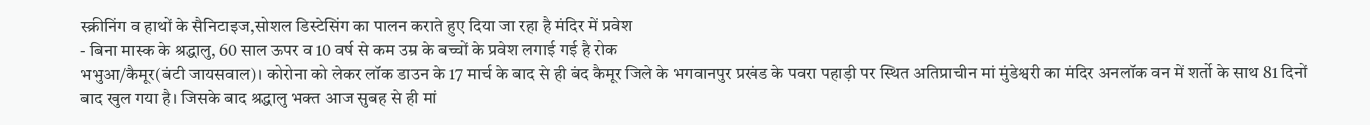स्क्रीनिंग व हाथों के सैनिटाइज,सोशल डिस्टेसिंग का पालन कराते हुए दिया जा रहा है मंदिर में प्रवेश
- बिना मास्क के श्रद्धालु, 60 साल ऊपर व 10 वर्ष से कम उम्र के बच्चों के प्रवेश लगाई गई है रोक
भभुआ/कैमूर(बंटी जायसवाल)। कोरोना को लेकर लॉक डाउन के 17 मार्च के बाद से ही बंद कैमूर जिले के भगवानपुर प्रखंड के पवरा पहाड़ी पर स्थित अतिप्राचीन मां मुंडेश्वरी का मंदिर अनलॉक वन में शर्तो के साथ 81 दिनों बाद खुल गया है। जिसके बाद श्रद्धालु भक्त आज सुबह से ही मां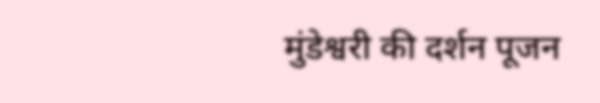मुंडेश्वरी की दर्शन पूजन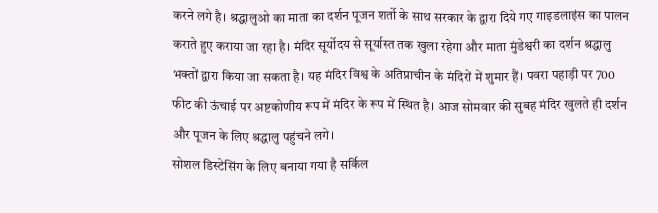करने लगे है। श्रद्धालुओ का माता का दर्शन पूजन शर्तो के साथ सरकार के द्वारा दिये गए गाइडलाइंस का पालन कराते हुए कराया जा रहा है। मंदिर सूर्योदय से सूर्यास्त तक खुला रहेगा और माता मुंडेश्वरी का दर्शन श्रद्धालु भक्तों द्वारा किया जा सकता है। यह मंदिर विश्व के अतिप्राचीन के मंदिरों में शुमार हैं। पवरा पहाड़ी पर 700 फीट की ऊंचाई पर अष्टकोणीय रूप में मंदिर के रूप में स्थित है। आज सोमवार की सुबह मंदिर खुलते ही दर्शन और पूजन के लिए श्रद्धालु पहुंचने लगे।
सोशल डिस्टेसिंग के लिए बनाया गया है सर्किल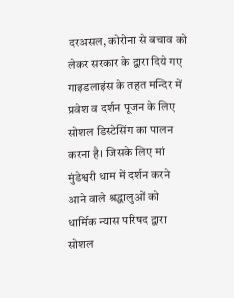दरअसल, कोरोना से बचाव को लेकर सरकार के द्वारा दिये गए गाइडलाइंस के तहत मन्दिर में प्रवेश व दर्शन पूजन के लिए सोशल डिस्टेसिंग का पालन करना है। जिसके लिए मां मुंडेश्वरी धाम में दर्शन करने आने वाले श्रद्धालुओं को धार्मिक न्यास परिषद द्वारा सोशल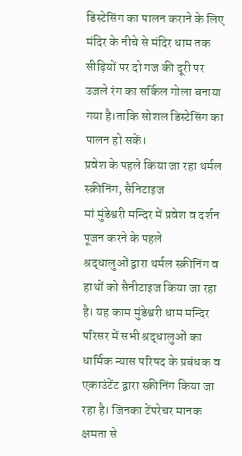डिस्टेसिंग का पालन कराने के लिए मंदिर के नीचे से मंदिर धाम तक सीढ़ियों पर दो गज की दूरी पर उजले रंग का सर्किल गोला बनाया गया है।ताकि सोशल डिस्टेसिंग का पालन हो सकें।
प्रवेश के पहले किया जा रहा थर्मल स्क्रीनिंग, सैनिटाइज
मां मुंडेश्वरी मन्दिर में प्रवेश व दर्शन पूजन करने के पहले
श्रद्धालुओं द्वारा थर्मल स्क्रीनिंग व हाथों को सैनीटाइज किया जा रहा है। यह काम मुंडेश्वरी धाम मन्दिर परिसर में सभी श्रद्धालुओं का धार्मिक न्यास परिषद के प्रबंधक व एकाउंटेंट द्वारा स्क्रीनिंग किया जा रहा है। जिनका टेंपरेचर मानक क्षमता से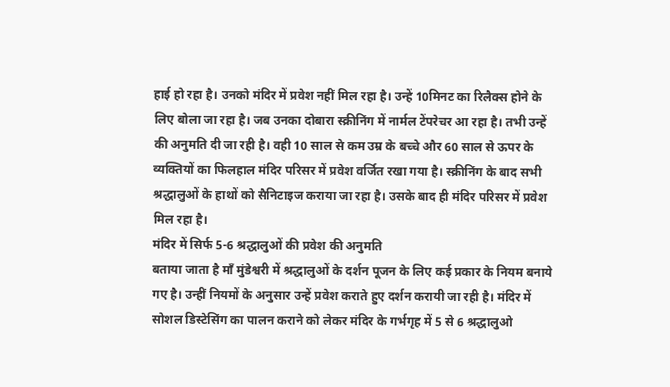हाई हो रहा है। उनको मंदिर में प्रवेश नहीं मिल रहा है। उन्हें 10मिनट का रिलैक्स होने के लिए बोला जा रहा है। जब उनका दोबारा स्क्रीनिंग में नार्मल टेंपरेचर आ रहा है। तभी उन्हें की अनुमति दी जा रही है। वही 10 साल से कम उम्र के बच्चे और 60 साल से ऊपर के व्यक्तियों का फिलहाल मंदिर परिसर में प्रवेश वर्जित रखा गया है। स्क्रीनिंग के बाद सभी श्रद्धालुओं के हाथों को सैनिटाइज कराया जा रहा है। उसके बाद ही मंदिर परिसर में प्रवेश मिल रहा है।
मंदिर में सिर्फ 5-6 श्रद्धालुओं की प्रवेश की अनुमति
बताया जाता है माँ मुंडेश्वरी में श्रद्धालुओं के दर्शन पूजन के लिए कई प्रकार के नियम बनाये गए है। उन्हीं नियमों के अनुसार उन्हें प्रवेश कराते हुए दर्शन करायी जा रही है। मंदिर में सोशल डिस्टेसिंग का पालन कराने को लेकर मंदिर के गर्भगृह में 5 से 6 श्रद्धालुओ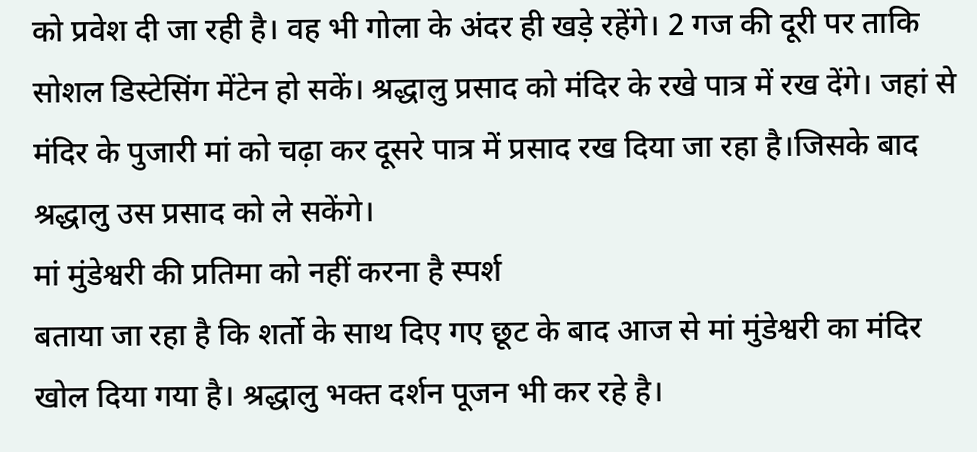को प्रवेश दी जा रही है। वह भी गोला के अंदर ही खड़े रहेंगे। 2 गज की दूरी पर ताकि सोशल डिस्टेसिंग मेंटेन हो सकें। श्रद्धालु प्रसाद को मंदिर के रखे पात्र में रख देंगे। जहां से मंदिर के पुजारी मां को चढ़ा कर दूसरे पात्र में प्रसाद रख दिया जा रहा है।जिसके बाद श्रद्धालु उस प्रसाद को ले सकेंगे।
मां मुंडेश्वरी की प्रतिमा को नहीं करना है स्पर्श
बताया जा रहा है कि शर्तो के साथ दिए गए छूट के बाद आज से मां मुंडेश्वरी का मंदिर खोल दिया गया है। श्रद्धालु भक्त दर्शन पूजन भी कर रहे है।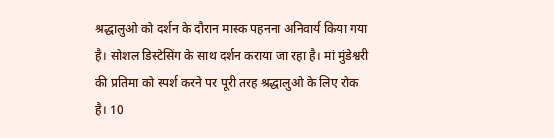श्रद्धालुओ को दर्शन के दौरान मास्क पहनना अनिवार्य किया गया है। सोशल डिस्टेसिंग के साथ दर्शन कराया जा रहा है। मां मुंडेश्वरी की प्रतिमा को स्पर्श करने पर पूरी तरह श्रद्धालुओ के लिए रोक है। 10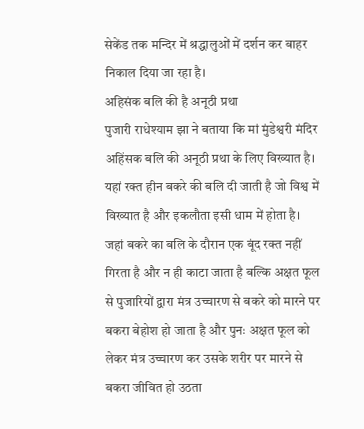सेकेंड तक मन्दिर में श्रद्धालुओं में दर्शन कर बाहर निकाल दिया जा रहा है।
अहिसंक बलि की है अनूठी प्रथा
पुजारी राधेश्याम झा ने बताया कि मां मुंडेश्वरी मंदिर अहिंसक बलि की अनूठी प्रथा के लिए विख्यात है। यहां रक्त हीन बकरे की बलि दी जाती है जो विश्व में विख्यात है और इकलौता इसी धाम में होता है। जहां बकरे का बलि के दौरान एक बूंद रक्त नहीं गिरता है और न ही काटा जाता है बल्कि अक्षत फूल से पुजारियों द्वारा मंत्र उच्चारण से बकरे को मारने पर बकरा बेहोश हो जाता है और पुनः अक्षत फूल को लेकर मंत्र उच्चारण कर उसके शरीर पर मारने से बकरा जीवित हो उठता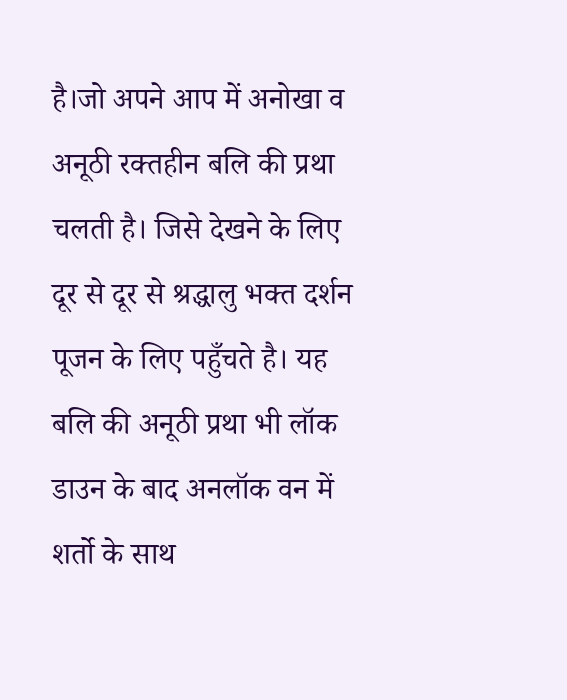है।जो अपने आप में अनोखा व अनूठी रक्तहीन बलि की प्रथा चलती है। जिसे देखने के लिए दूर से दूर से श्रद्धालु भक्त दर्शन पूजन के लिए पहुँचते है। यह बलि की अनूठी प्रथा भी लॉक डाउन के बाद अनलॉक वन में शर्तो के साथ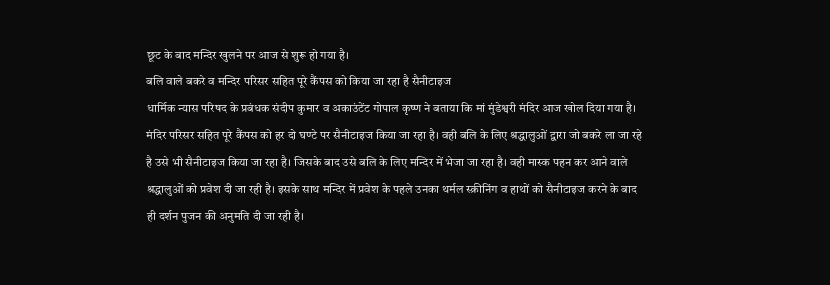छूट के बाद मन्दिर खुलने पर आज से शुरू हो गया है।
बलि वाले बकरे व मन्दिर परिसर सहित पूरे कैंपस को किया जा रहा है सैनीटाइज
धार्मिक न्यास परिषद के प्रबंधक संदीप कुमार व अकाउंटेंट गोपाल कृष्ण ने बताया कि मां मुंडेश्वरी मंदिर आज खोल दिया गया है। मंदिर परिसर सहित पूरे कैंपस को हर दो घण्टे पर सैनीटाइज किया जा रहा है। वही बलि के लिए श्रद्धालुओं द्वारा जो बकरे ला जा रहे है उसे भी सैनीटाइज किया जा रहा है। जिसके बाद उसे बलि के लिए मन्दिर में भेजा जा रहा है। वही मास्क पहन कर आने वाले श्रद्धालुओं को प्रवेश दी जा रही है। इसके साथ मन्दिर में प्रवेश के पहले उनका थर्मल स्क्रीनिंग व हाथों को सैनीटाइज करने के बाद ही दर्शन पुजन की अनुमति दी जा रही है।